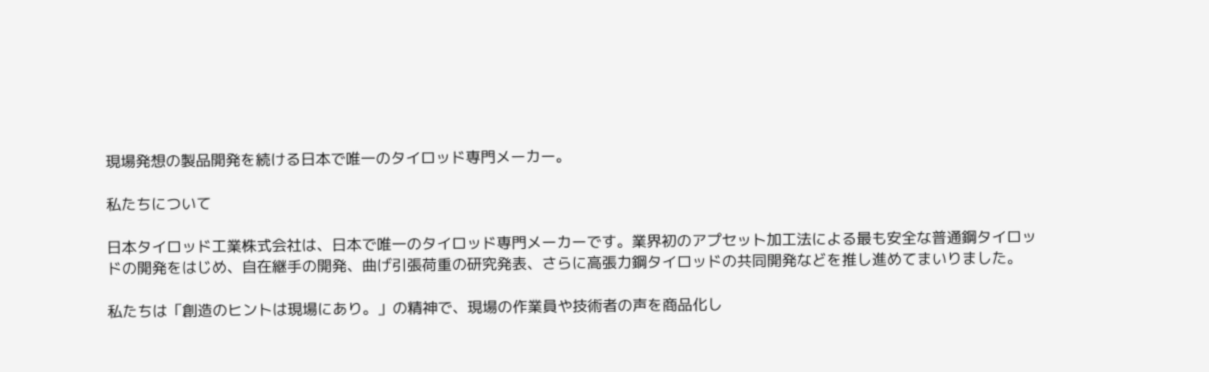現場発想の製品開発を続ける日本で唯一のタイロッド専門メーカー。

私たちについて

日本タイロッド工業株式会社は、日本で唯一のタイロッド専門メーカーです。業界初のアプセット加工法による最も安全な普通鋼タイロッドの開発をはじめ、自在継手の開発、曲げ引張荷重の研究発表、さらに高張力鋼タイロッドの共同開発などを推し進めてまいりました。

私たちは「創造のヒントは現場にあり。」の精神で、現場の作業員や技術者の声を商品化し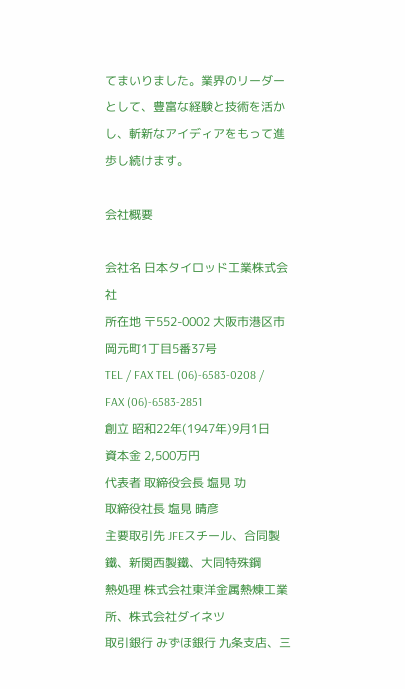てまいりました。業界のリーダーとして、豊富な経験と技術を活かし、斬新なアイディアをもって進歩し続けます。

会社概要

会社名 日本タイロッド工業株式会社
所在地 〒552-0002 大阪市港区市岡元町1丁目5番37号
TEL / FAX TEL (06)-6583-0208 / FAX (06)-6583-2851
創立 昭和22年(1947年)9月1日
資本金 2,500万円
代表者 取締役会長 塩見 功
取締役社長 塩見 晴彦
主要取引先 JFEスチール、合同製鐵、新関西製鐵、大同特殊鋼
熱処理 株式会社東洋金属熱煉工業所、株式会社ダイネツ
取引銀行 みずほ銀行 九条支店、三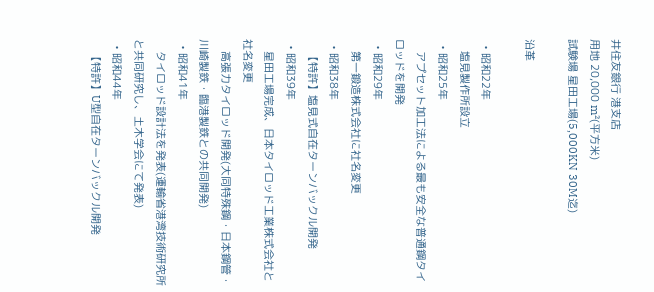井住友銀行 港支店
用地 20,000 m²(平方米)
試験場 星田工場(5,000KN 30M迄)

沿革

  • 昭和22年
    塩見製作所設立
  • 昭和25年
    アプセット加工法による最も安全な普通鋼タイロッドを開発
  • 昭和29年
    第一鍛造株式会社に社名変更
  • 昭和38年
    【特許】塩見式自在ターンバックル開発
  • 昭和39年
    星田工場完成、日本タイロッド工業株式会社と社名変更
    高張力タイロッド開発(大同特殊鋼・日本鋼管・川崎製鉄・臨港製鉄との共同開発)
  • 昭和41年
    タイロッド設計法を発表(運輸省港湾技術研究所と共同研究し、土木学会にて発表)
  • 昭和44年
    【特許】U型自在ターンバックル開発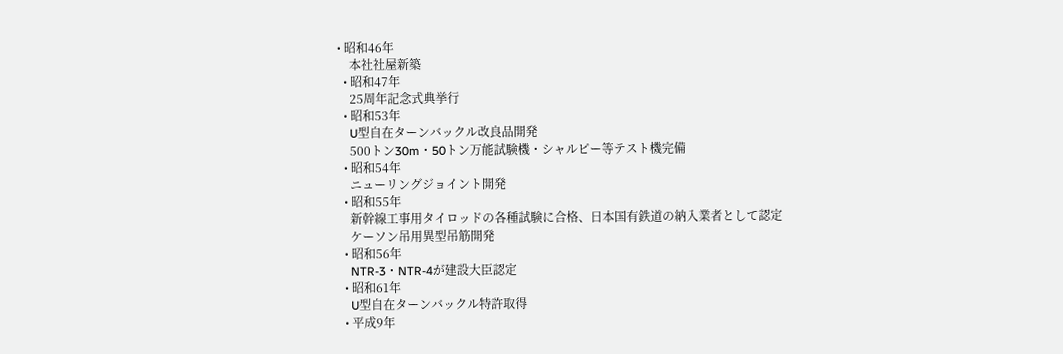• 昭和46年
    本社社屋新築
  • 昭和47年
    25周年記念式典挙行
  • 昭和53年
    U型自在ターンバックル改良品開発
    500トン30m・50トン万能試験機・シャルピー等テスト機完備
  • 昭和54年
    ニューリングジョイント開発
  • 昭和55年
    新幹線工事用タイロッドの各種試験に合格、日本国有鉄道の納入業者として認定
    ケーソン吊用異型吊筋開発
  • 昭和56年
    NTR-3・NTR-4が建設大臣認定
  • 昭和61年
    U型自在ターンバックル特許取得
  • 平成9年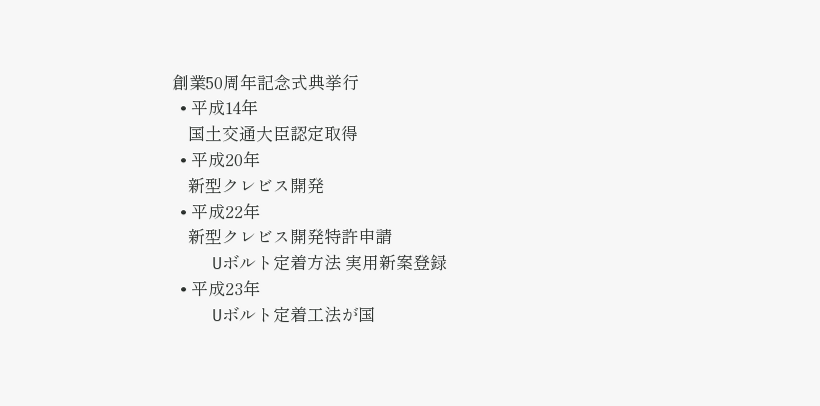創業50周年記念式典挙行
  • 平成14年
    国土交通大臣認定取得
  • 平成20年
    新型クレビス開発
  • 平成22年
    新型クレビス開発特許申請
    Uボルト定着方法 実用新案登録
  • 平成23年
    Uボルト定着工法が国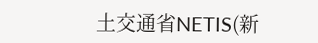土交通省NETIS(新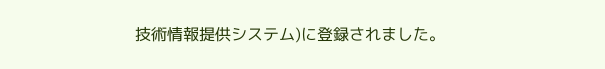技術情報提供システム)に登録されました。